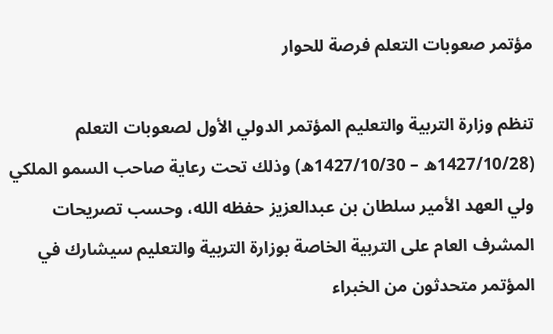مؤتمر صعوبات التعلم فرصة للحوار

تنظم وزارة التربية والتعليم المؤتمر الدولي الأول لصعوبات التعلم (1427/10/28ه – 1427/10/30ه) وذلك تحت رعاية صاحب السمو الملكي ولي العهد الأمير سلطان بن عبدالعزيز حفظه الله، وحسب تصريحات المشرف العام على التربية الخاصة بوزارة التربية والتعليم سيشارك في المؤتمر متحدثون من الخبراء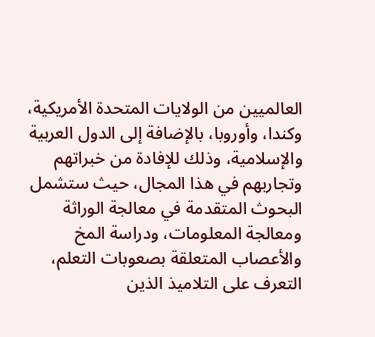العالميين من الولايات المتحدة الأمريكية، وكندا، وأوروبا، بالإضافة إلى الدول العربية والإسلامية، وذلك للإفادة من خبراتهم وتجاربهم في هذا المجال، حيث ستشمل البحوث المتقدمة في معالجة الوراثة ومعالجة المعلومات، ودراسة المخ والأعصاب المتعلقة بصعوبات التعلم، التعرف على التلاميذ الذين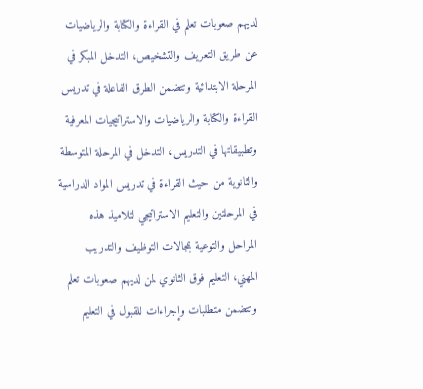لديهم صعوبات تعلم في القراءة والكتابة والرياضيات عن طريق التعريف والتشخيص، التدخل المبكر في المرحلة الابتدائية وتتضمن الطرق الفاعلة في تدريس القراءة والكتابة والرياضيات والاستراتيجيات المعرفية وتطبيقاتها في التدريس، التدخل في المرحلة المتوسطة والثانوية من حيث القراءة في تدريس المواد الدراسية في المرحلتين والتعليم الاستراتيجي لتلاميذ هذه المراحل والتوعية بمجالات التوظيف والتدريب المهني، التعليم فوق الثانوي لمن لديهم صعوبات تعلم وتتضمن متطلبات وإجراءات للقبول في التعليم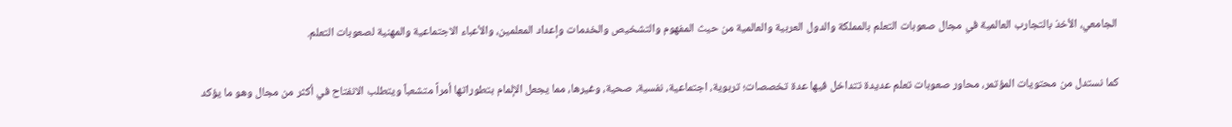الجامعي، الأخذ بالتجارب العالمية في مجال صعوبات التعلم بالمملكة والدول العربية والعالمية من حيث المفهوم والتشخيص والخدمات وإعداد المعلمين، والأعباء الاجتماعية والمهنية لصعوبات التعلم.

كما نستدل من محتويات المؤتمر، محاور صعوبات تعلم عديدة تتداخل فيها عدة تخصصات؛ تربوية، اجتماعية، نفسية، صحية، وغيرها، مما يجعل الإلمام بتطوراتها أمراً متشعباً ويتطلب الانفتاح في أكثر من مجال وهو ما يؤكد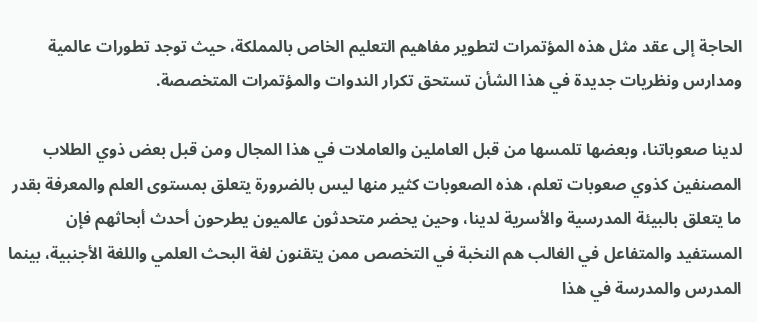الحاجة إلى عقد مثل هذه المؤتمرات لتطوير مفاهيم التعليم الخاص بالمملكة، حيث توجد تطورات عالمية ومدارس ونظريات جديدة في هذا الشأن تستحق تكرار الندوات والمؤتمرات المتخصصة.

لدينا صعوباتنا، وبعضها تلمسها من قبل العاملين والعاملات في هذا المجال ومن قبل بعض ذوي الطلاب المصنفين كذوي صعوبات تعلم، هذه الصعوبات كثير منها ليس بالضرورة يتعلق بمستوى العلم والمعرفة بقدر ما يتعلق بالبيئة المدرسية والأسرية لدينا، وحين يحضر متحدثون عالميون يطرحون أحدث أبحاثهم فإن المستفيد والمتفاعل في الغالب هم النخبة في التخصص ممن يتقنون لغة البحث العلمي واللغة الأجنبية، بينما المدرس والمدرسة في هذا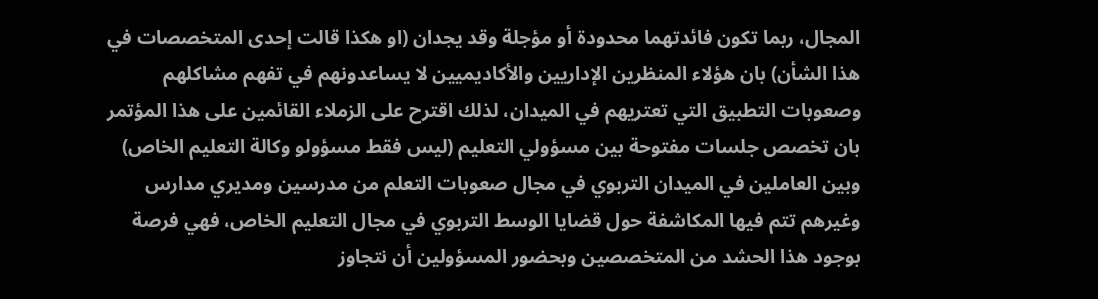المجال، ربما تكون فائدتهما محدودة أو مؤجلة وقد يجدان (او هكذا قالت إحدى المتخصصات في هذا الشأن) بان هؤلاء المنظرين الإداريين والأكاديميين لا يساعدونهم في تفهم مشاكلهم وصعوبات التطبيق التي تعتريهم في الميدان، لذلك اقترح على الزملاء القائمين على هذا المؤتمر بان تخصص جلسات مفتوحة بين مسؤولي التعليم (ليس فقط مسؤولو وكالة التعليم الخاص) وبين العاملين في الميدان التربوي في مجال صعوبات التعلم من مدرسين ومديري مدارس وغيرهم تتم فيها المكاشفة حول قضايا الوسط التربوي في مجال التعليم الخاص، فهي فرصة بوجود هذا الحشد من المتخصصين وبحضور المسؤولين أن نتجاوز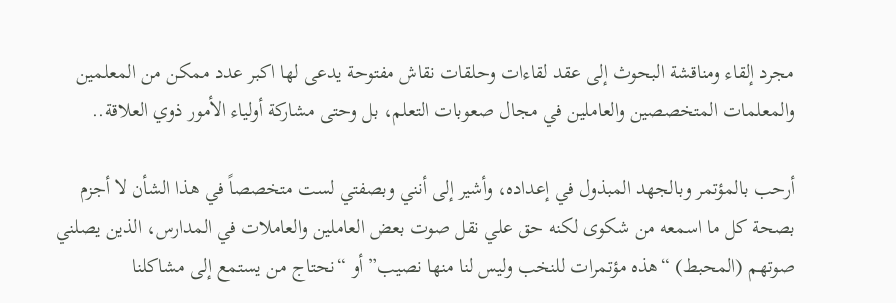مجرد إلقاء ومناقشة البحوث إلى عقد لقاءات وحلقات نقاش مفتوحة يدعى لها اكبر عدد ممكن من المعلمين والمعلمات المتخصصين والعاملين في مجال صعوبات التعلم، بل وحتى مشاركة أولياء الأمور ذوي العلاقة..

أرحب بالمؤتمر وبالجهد المبذول في إعداده، وأشير إلى أنني وبصفتي لست متخصصاً في هذا الشأن لا أجزم بصحة كل ما اسمعه من شكوى لكنه حق علي نقل صوت بعض العاملين والعاملات في المدارس، الذين يصلني صوتهم (المحبط) “هذه مؤتمرات للنخب وليس لنا منها نصيب” أو “نحتاج من يستمع إلى مشاكلنا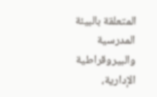المتعلقة بالبيئة المدرسية والبيروقراطية الإدارية،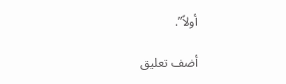أولاً”.

أضف تعليق